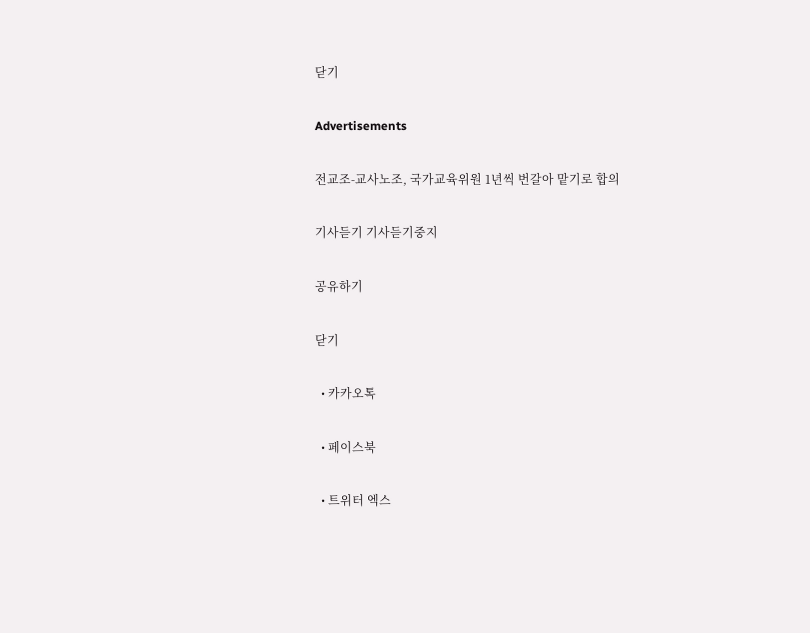닫기

Advertisements

전교조-교사노조, 국가교육위원 1년씩 번갈아 맡기로 합의

기사듣기 기사듣기중지

공유하기

닫기

  • 카카오톡

  • 페이스북

  • 트위터 엑스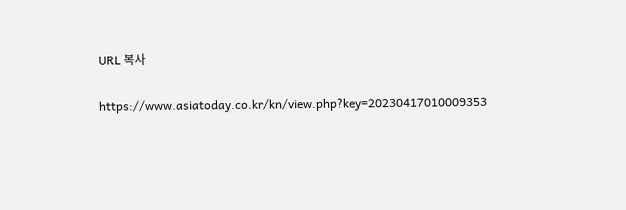URL 복사

https://www.asiatoday.co.kr/kn/view.php?key=20230417010009353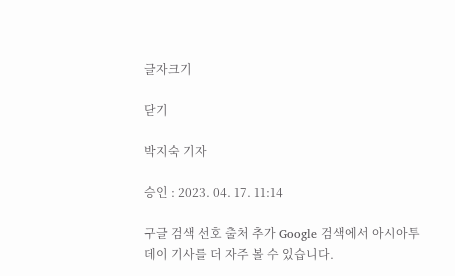글자크기

닫기

박지숙 기자

승인 : 2023. 04. 17. 11:14

구글 검색 선호 출처 추가 Google 검색에서 아시아투데이 기사를 더 자주 볼 수 있습니다.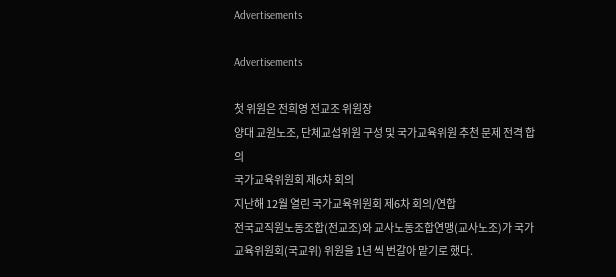Advertisements

Advertisements

첫 위원은 전희영 전교조 위원장
양대 교원노조, 단체교섭위원 구성 및 국가교육위원 추천 문제 전격 합의
국가교육위원회 제6차 회의
지난해 12월 열린 국가교육위원회 제6차 회의/연합
전국교직원노동조합(전교조)와 교사노동조합연맹(교사노조)가 국가교육위원회(국교위) 위원을 1년 씩 번갈아 맡기로 했다.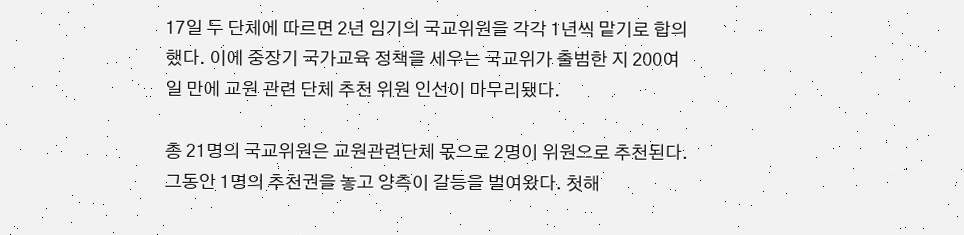17일 두 단체에 따르면 2년 임기의 국교위원을 각각 1년씩 맡기로 합의했다. 이에 중장기 국가교육 정책을 세우는 국교위가 출범한 지 200여일 만에 교원 관련 단체 추천 위원 인선이 마무리됐다.

총 21명의 국교위원은 교원관련단체 몫으로 2명이 위원으로 추천된다. 그동안 1명의 추천권을 놓고 양측이 갈등을 벌여왔다. 첫해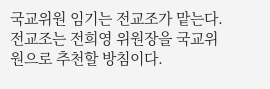국교위원 임기는 전교조가 맡는다. 전교조는 전희영 위원장을 국교위원으로 추천할 방침이다.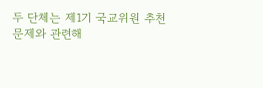두 단체는 제1기 국교위원 추천 문제와 관련해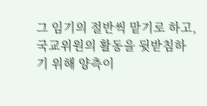그 임기의 절반씩 맡기로 하고, 국교위원의 활동을 뒷받침하기 위해 양측이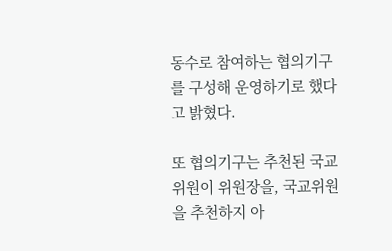동수로 참여하는 협의기구를 구성해 운영하기로 했다고 밝혔다.

또 협의기구는 추천된 국교위원이 위원장을, 국교위원을 추천하지 아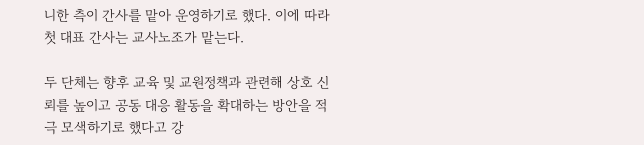니한 측이 간사를 맡아 운영하기로 했다. 이에 따라 첫 대표 간사는 교사노조가 맡는다.

두 단체는 향후 교육 및 교원정책과 관련해 상호 신뢰를 높이고 공동 대응 활동을 확대하는 방안을 적극 모색하기로 했다고 강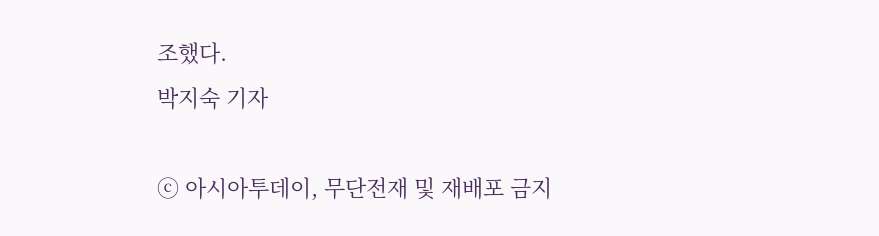조했다.
박지숙 기자

ⓒ 아시아투데이, 무단전재 및 재배포 금지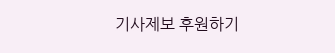기사제보 후원하기